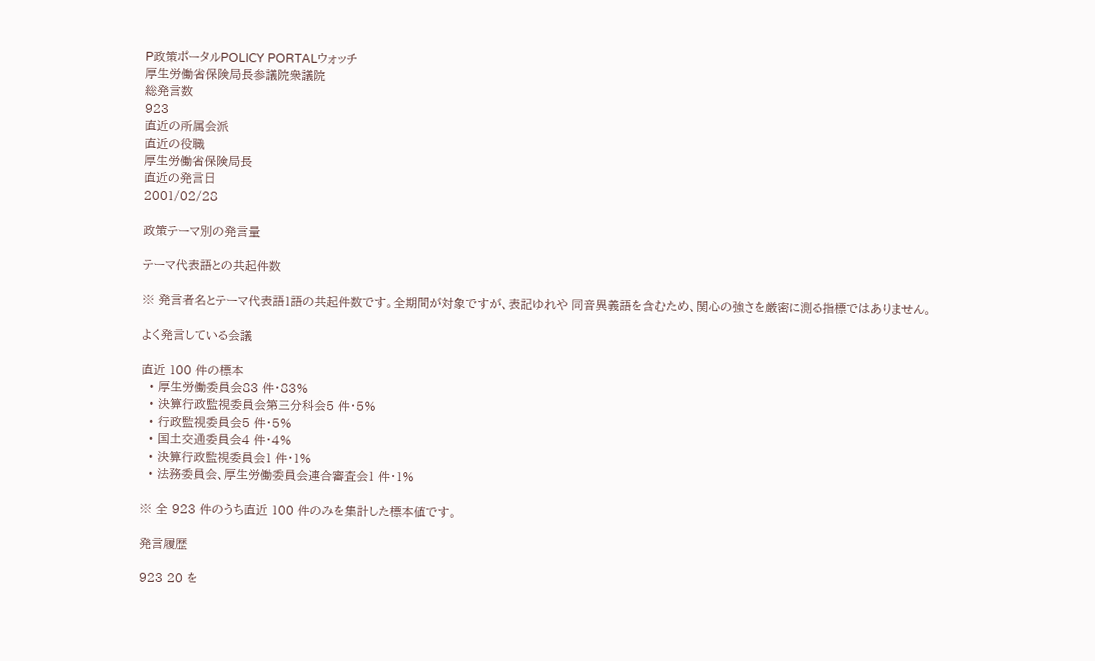P政策ポータルPOLICY PORTALウォッチ
厚生労働省保険局長参議院衆議院
総発言数
923
直近の所属会派
直近の役職
厚生労働省保険局長
直近の発言日
2001/02/28

政策テーマ別の発言量

テーマ代表語との共起件数

※ 発言者名とテーマ代表語1語の共起件数です。全期間が対象ですが、表記ゆれや 同音異義語を含むため、関心の強さを厳密に測る指標ではありません。

よく発言している会議

直近 100 件の標本
  • 厚生労働委員会83 件・83%
  • 決算行政監視委員会第三分科会5 件・5%
  • 行政監視委員会5 件・5%
  • 国土交通委員会4 件・4%
  • 決算行政監視委員会1 件・1%
  • 法務委員会、厚生労働委員会連合審査会1 件・1%

※ 全 923 件のうち直近 100 件のみを集計した標本値です。

発言履歴

923 20 を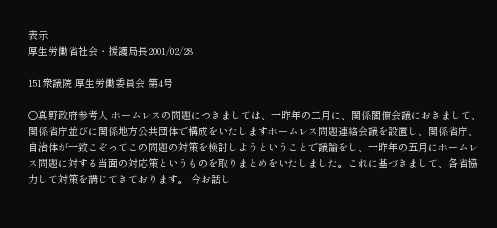表示
厚生労働省社会・援護局長2001/02/28

151衆議院 厚生労働委員会 第4号

○真野政府参考人 ホームレスの問題につきましては、一昨年の二月に、関係閣僚会議におきまして、関係省庁並びに関係地方公共団体で構成をいたしますホームレス問題連絡会議を設置し、関係省庁、自治体が一致こぞってこの問題の対策を検討しようということで議論をし、一昨年の五月にホームレス問題に対する当面の対応策というものを取りまとめをいたしました。これに基づきまして、各省協力して対策を講じてきております。 今お話し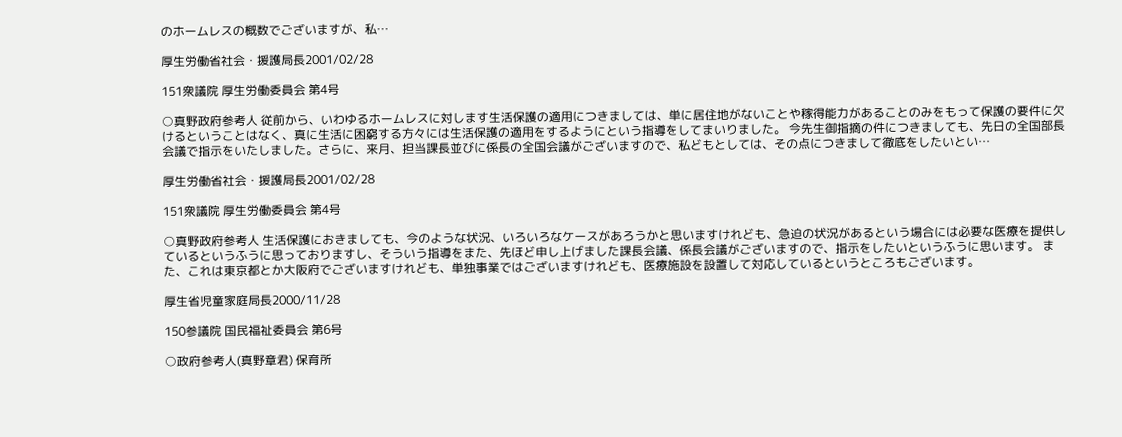のホームレスの概数でございますが、私…

厚生労働省社会・援護局長2001/02/28

151衆議院 厚生労働委員会 第4号

○真野政府参考人 従前から、いわゆるホームレスに対します生活保護の適用につきましては、単に居住地がないことや稼得能力があることのみをもって保護の要件に欠けるということはなく、真に生活に困窮する方々には生活保護の適用をするようにという指導をしてまいりました。 今先生御指摘の件につきましても、先日の全国部長会議で指示をいたしました。さらに、来月、担当課長並びに係長の全国会議がございますので、私どもとしては、その点につきまして徹底をしたいとい…

厚生労働省社会・援護局長2001/02/28

151衆議院 厚生労働委員会 第4号

○真野政府参考人 生活保護におきましても、今のような状況、いろいろなケースがあろうかと思いますけれども、急迫の状況があるという場合には必要な医療を提供しているというふうに思っておりますし、そういう指導をまた、先ほど申し上げました課長会議、係長会議がございますので、指示をしたいというふうに思います。 また、これは東京都とか大阪府でございますけれども、単独事業ではございますけれども、医療施設を設置して対応しているというところもございます。

厚生省児童家庭局長2000/11/28

150参議院 国民福祉委員会 第6号

○政府参考人(真野章君) 保育所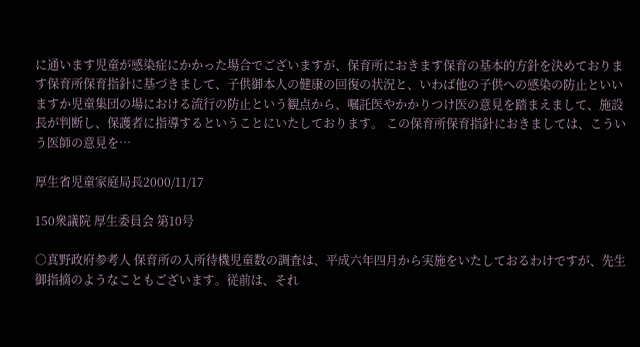に通います児童が感染症にかかった場合でございますが、保育所におきます保育の基本的方針を決めております保育所保育指針に基づきまして、子供御本人の健康の回復の状況と、いわば他の子供への感染の防止といいますか児童集団の場における流行の防止という観点から、嘱託医やかかりつけ医の意見を踏まえまして、施設長が判断し、保護者に指導するということにいたしております。 この保育所保育指針におきましては、こういう医師の意見を…

厚生省児童家庭局長2000/11/17

150衆議院 厚生委員会 第10号

○真野政府参考人 保育所の入所待機児童数の調査は、平成六年四月から実施をいたしておるわけですが、先生御指摘のようなこともございます。従前は、それ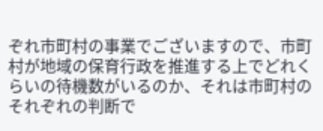ぞれ市町村の事業でございますので、市町村が地域の保育行政を推進する上でどれくらいの待機数がいるのか、それは市町村のそれぞれの判断で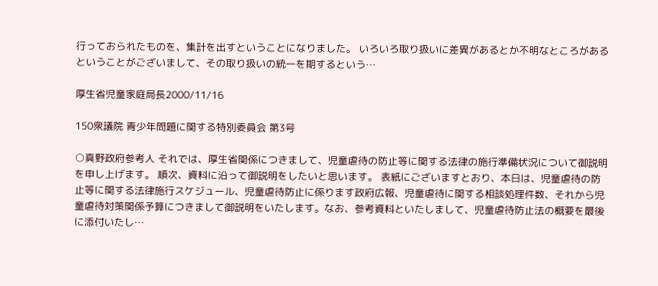行っておられたものを、集計を出すということになりました。 いろいろ取り扱いに差異があるとか不明なところがあるということがございまして、その取り扱いの統一を期するという…

厚生省児童家庭局長2000/11/16

150衆議院 青少年問題に関する特別委員会 第3号

○真野政府参考人 それでは、厚生省関係につきまして、児童虐待の防止等に関する法律の施行準備状況について御説明を申し上げます。 順次、資料に沿って御説明をしたいと思います。 表紙にございますとおり、本日は、児童虐待の防止等に関する法律施行スケジュール、児童虐待防止に係ります政府広報、児童虐待に関する相談処理件数、それから児童虐待対策関係予算につきまして御説明をいたします。なお、参考資料といたしまして、児童虐待防止法の概要を最後に添付いたし…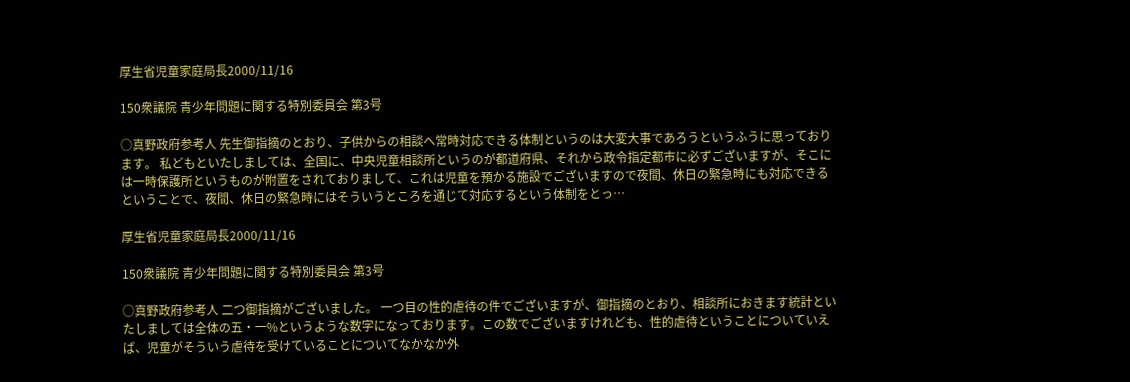厚生省児童家庭局長2000/11/16

150衆議院 青少年問題に関する特別委員会 第3号

○真野政府参考人 先生御指摘のとおり、子供からの相談へ常時対応できる体制というのは大変大事であろうというふうに思っております。 私どもといたしましては、全国に、中央児童相談所というのが都道府県、それから政令指定都市に必ずございますが、そこには一時保護所というものが附置をされておりまして、これは児童を預かる施設でございますので夜間、休日の緊急時にも対応できるということで、夜間、休日の緊急時にはそういうところを通じて対応するという体制をとっ…

厚生省児童家庭局長2000/11/16

150衆議院 青少年問題に関する特別委員会 第3号

○真野政府参考人 二つ御指摘がございました。 一つ目の性的虐待の件でございますが、御指摘のとおり、相談所におきます統計といたしましては全体の五・一%というような数字になっております。この数でございますけれども、性的虐待ということについていえば、児童がそういう虐待を受けていることについてなかなか外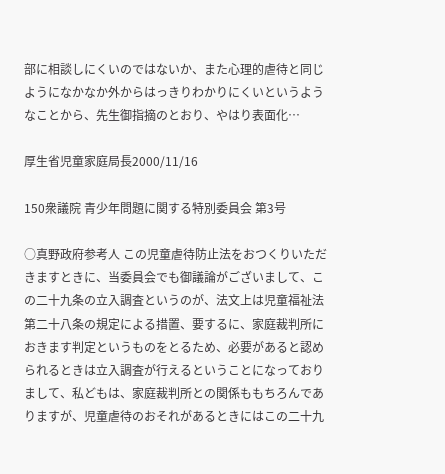部に相談しにくいのではないか、また心理的虐待と同じようになかなか外からはっきりわかりにくいというようなことから、先生御指摘のとおり、やはり表面化…

厚生省児童家庭局長2000/11/16

150衆議院 青少年問題に関する特別委員会 第3号

○真野政府参考人 この児童虐待防止法をおつくりいただきますときに、当委員会でも御議論がございまして、この二十九条の立入調査というのが、法文上は児童福祉法第二十八条の規定による措置、要するに、家庭裁判所におきます判定というものをとるため、必要があると認められるときは立入調査が行えるということになっておりまして、私どもは、家庭裁判所との関係ももちろんでありますが、児童虐待のおそれがあるときにはこの二十九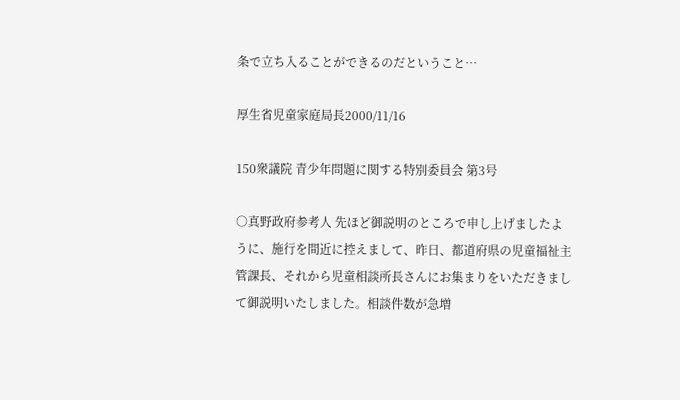条で立ち入ることができるのだということ…

厚生省児童家庭局長2000/11/16

150衆議院 青少年問題に関する特別委員会 第3号

○真野政府参考人 先ほど御説明のところで申し上げましたように、施行を間近に控えまして、昨日、都道府県の児童福祉主管課長、それから児童相談所長さんにお集まりをいただきまして御説明いたしました。相談件数が急増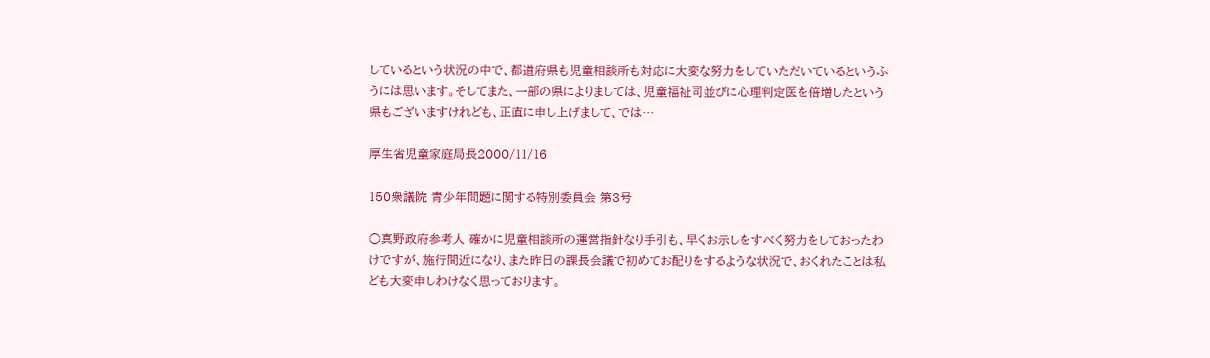しているという状況の中で、都道府県も児童相談所も対応に大変な努力をしていただいているというふうには思います。そしてまた、一部の県によりましては、児童福祉司並びに心理判定医を倍増したという県もございますけれども、正直に申し上げまして、では…

厚生省児童家庭局長2000/11/16

150衆議院 青少年問題に関する特別委員会 第3号

○真野政府参考人 確かに児童相談所の運営指針なり手引も、早くお示しをすべく努力をしておったわけですが、施行間近になり、また昨日の課長会議で初めてお配りをするような状況で、おくれたことは私ども大変申しわけなく思っております。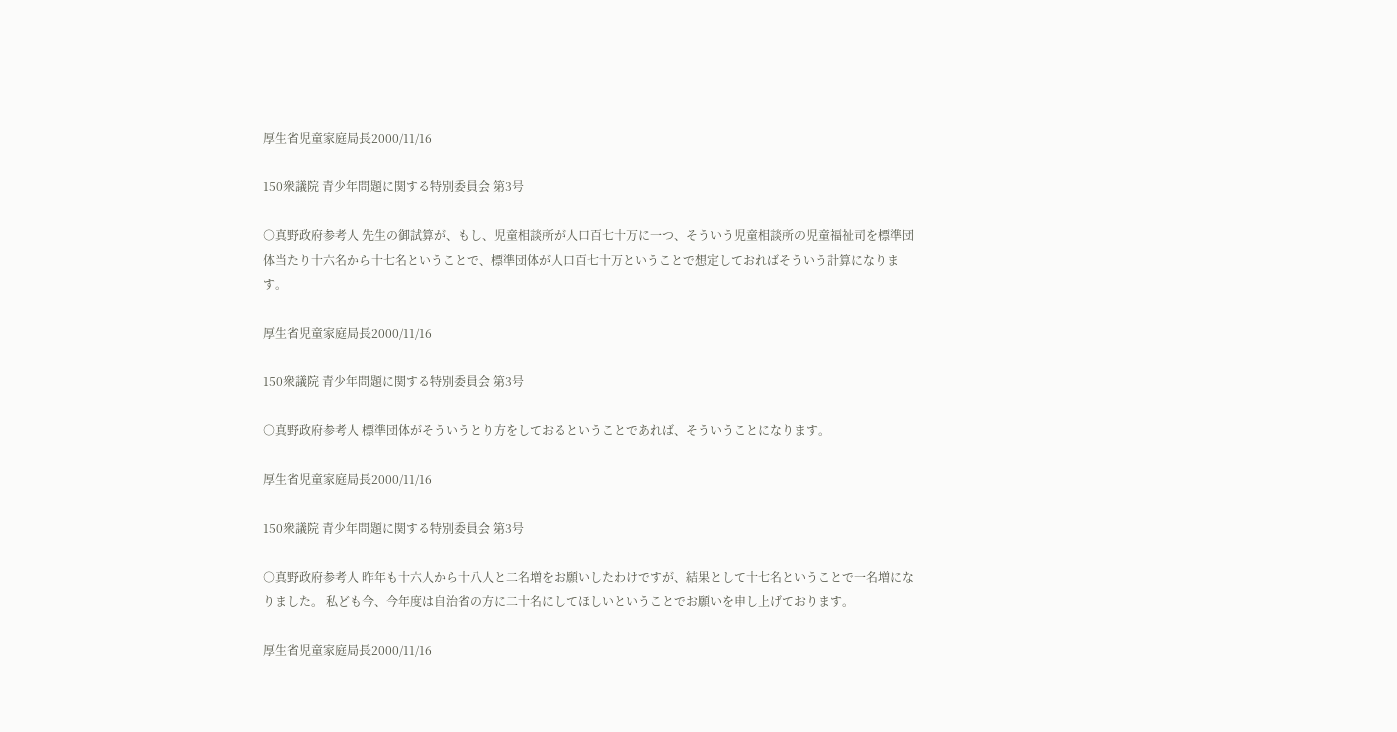厚生省児童家庭局長2000/11/16

150衆議院 青少年問題に関する特別委員会 第3号

○真野政府参考人 先生の御試算が、もし、児童相談所が人口百七十万に一つ、そういう児童相談所の児童福祉司を標準団体当たり十六名から十七名ということで、標準団体が人口百七十万ということで想定しておればそういう計算になります。

厚生省児童家庭局長2000/11/16

150衆議院 青少年問題に関する特別委員会 第3号

○真野政府参考人 標準団体がそういうとり方をしておるということであれば、そういうことになります。

厚生省児童家庭局長2000/11/16

150衆議院 青少年問題に関する特別委員会 第3号

○真野政府参考人 昨年も十六人から十八人と二名増をお願いしたわけですが、結果として十七名ということで一名増になりました。 私ども今、今年度は自治省の方に二十名にしてほしいということでお願いを申し上げております。

厚生省児童家庭局長2000/11/16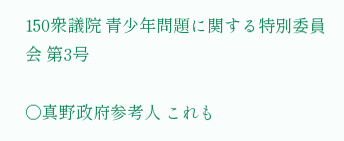150衆議院 青少年問題に関する特別委員会 第3号

○真野政府参考人 これも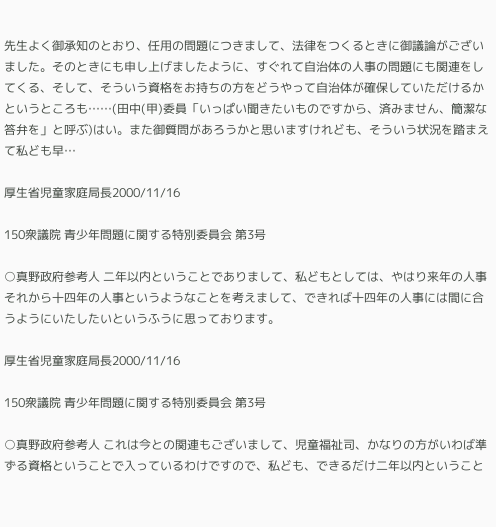先生よく御承知のとおり、任用の問題につきまして、法律をつくるときに御議論がございました。そのときにも申し上げましたように、すぐれて自治体の人事の問題にも関連をしてくる、そして、そういう資格をお持ちの方をどうやって自治体が確保していただけるかというところも……(田中(甲)委員「いっぱい聞きたいものですから、済みません、簡潔な答弁を」と呼ぶ)はい。また御質問があろうかと思いますけれども、そういう状況を踏まえて私ども早…

厚生省児童家庭局長2000/11/16

150衆議院 青少年問題に関する特別委員会 第3号

○真野政府参考人 二年以内ということでありまして、私どもとしては、やはり来年の人事それから十四年の人事というようなことを考えまして、できれば十四年の人事には間に合うようにいたしたいというふうに思っております。

厚生省児童家庭局長2000/11/16

150衆議院 青少年問題に関する特別委員会 第3号

○真野政府参考人 これは今との関連もございまして、児童福祉司、かなりの方がいわば準ずる資格ということで入っているわけですので、私ども、できるだけ二年以内ということ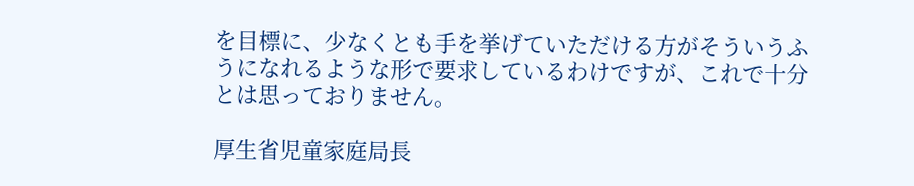を目標に、少なくとも手を挙げていただける方がそういうふうになれるような形で要求しているわけですが、これで十分とは思っておりません。

厚生省児童家庭局長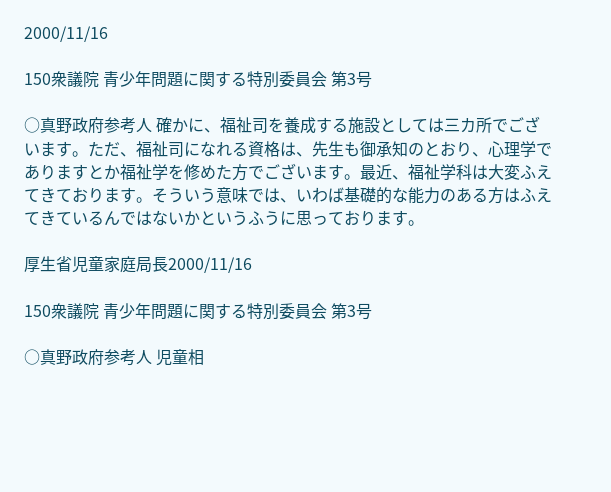2000/11/16

150衆議院 青少年問題に関する特別委員会 第3号

○真野政府参考人 確かに、福祉司を養成する施設としては三カ所でございます。ただ、福祉司になれる資格は、先生も御承知のとおり、心理学でありますとか福祉学を修めた方でございます。最近、福祉学科は大変ふえてきております。そういう意味では、いわば基礎的な能力のある方はふえてきているんではないかというふうに思っております。

厚生省児童家庭局長2000/11/16

150衆議院 青少年問題に関する特別委員会 第3号

○真野政府参考人 児童相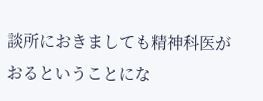談所におきましても精神科医がおるということにな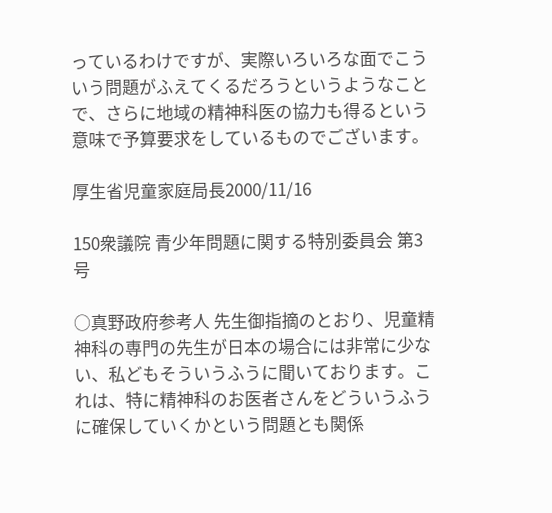っているわけですが、実際いろいろな面でこういう問題がふえてくるだろうというようなことで、さらに地域の精神科医の協力も得るという意味で予算要求をしているものでございます。

厚生省児童家庭局長2000/11/16

150衆議院 青少年問題に関する特別委員会 第3号

○真野政府参考人 先生御指摘のとおり、児童精神科の専門の先生が日本の場合には非常に少ない、私どもそういうふうに聞いております。これは、特に精神科のお医者さんをどういうふうに確保していくかという問題とも関係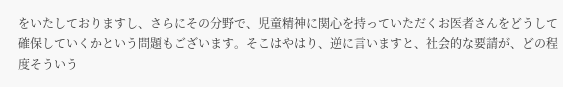をいたしておりますし、さらにその分野で、児童精神に関心を持っていただくお医者さんをどうして確保していくかという問題もございます。そこはやはり、逆に言いますと、社会的な要請が、どの程度そういう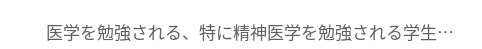医学を勉強される、特に精神医学を勉強される学生…